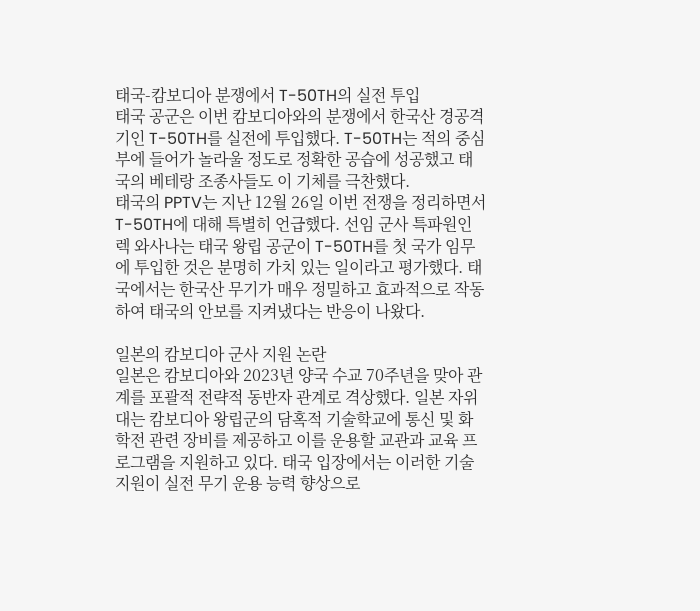태국-캄보디아 분쟁에서 T-50TH의 실전 투입
태국 공군은 이번 캄보디아와의 분쟁에서 한국산 경공격기인 T-50TH를 실전에 투입했다. T-50TH는 적의 중심부에 들어가 놀라울 정도로 정확한 공습에 성공했고 태국의 베테랑 조종사들도 이 기체를 극찬했다.
태국의 PPTV는 지난 12월 26일 이번 전쟁을 정리하면서 T-50TH에 대해 특별히 언급했다. 선임 군사 특파원인 렉 와사나는 태국 왕립 공군이 T-50TH를 첫 국가 임무에 투입한 것은 분명히 가치 있는 일이라고 평가했다. 태국에서는 한국산 무기가 매우 정밀하고 효과적으로 작동하여 태국의 안보를 지켜냈다는 반응이 나왔다.

일본의 캄보디아 군사 지원 논란
일본은 캄보디아와 2023년 양국 수교 70주년을 맞아 관계를 포괄적 전략적 동반자 관계로 격상했다. 일본 자위대는 캄보디아 왕립군의 담혹적 기술학교에 통신 및 화학전 관련 장비를 제공하고 이를 운용할 교관과 교육 프로그램을 지원하고 있다. 태국 입장에서는 이러한 기술 지원이 실전 무기 운용 능력 향상으로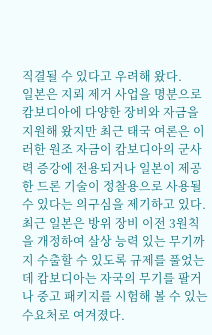직결될 수 있다고 우려해 왔다.
일본은 지뢰 제거 사업을 명분으로 캄보디아에 다양한 장비와 자금을 지원해 왔지만 최근 태국 여론은 이러한 원조 자금이 캄보디아의 군사력 증강에 전용되거나 일본이 제공한 드론 기술이 정찰용으로 사용될 수 있다는 의구심을 제기하고 있다. 최근 일본은 방위 장비 이전 3원칙을 개정하여 살상 능력 있는 무기까지 수출할 수 있도록 규제를 풀었는데 캄보디아는 자국의 무기를 팔거나 중고 패키지를 시험해 볼 수 있는 수요처로 여겨졌다.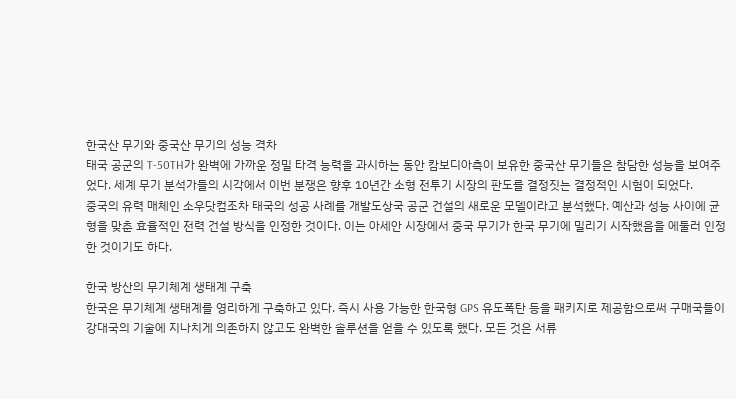한국산 무기와 중국산 무기의 성능 격차
태국 공군의 T-50TH가 완벽에 가까운 정밀 타격 능력을 과시하는 동안 캄보디아측이 보유한 중국산 무기들은 참담한 성능을 보여주었다. 세계 무기 분석가들의 시각에서 이번 분쟁은 향후 10년간 소형 전투기 시장의 판도를 결정짓는 결정적인 시험이 되었다.
중국의 유력 매체인 소우닷컴조차 태국의 성공 사례를 개발도상국 공군 건설의 새로운 모델이라고 분석했다. 예산과 성능 사이에 균형을 맞춘 효율적인 전력 건설 방식을 인정한 것이다. 이는 아세안 시장에서 중국 무기가 한국 무기에 밀리기 시작했음을 에둘러 인정한 것이기도 하다.

한국 방산의 무기체계 생태계 구축
한국은 무기체계 생태계를 영리하게 구축하고 있다. 즉시 사용 가능한 한국형 GPS 유도폭탄 등을 패키지로 제공함으로써 구매국들이 강대국의 기술에 지나치게 의존하지 않고도 완벽한 솔루션을 얻을 수 있도록 했다. 모든 것은 서류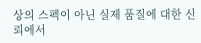상의 스펙이 아닌 실제 품질에 대한 신뢰에서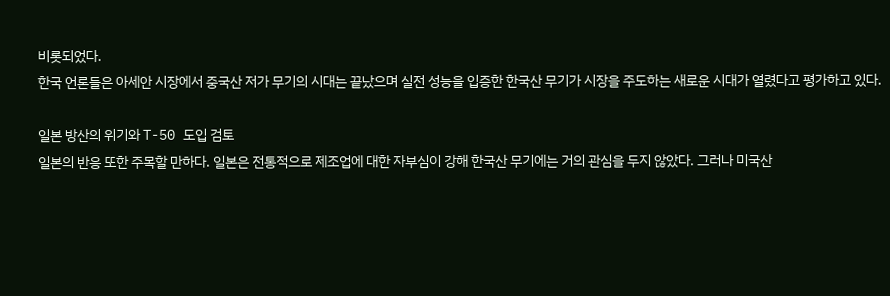비롯되었다.
한국 언론들은 아세안 시장에서 중국산 저가 무기의 시대는 끝났으며 실전 성능을 입증한 한국산 무기가 시장을 주도하는 새로운 시대가 열렸다고 평가하고 있다.

일본 방산의 위기와 T-50 도입 검토
일본의 반응 또한 주목할 만하다. 일본은 전통적으로 제조업에 대한 자부심이 강해 한국산 무기에는 거의 관심을 두지 않았다. 그러나 미국산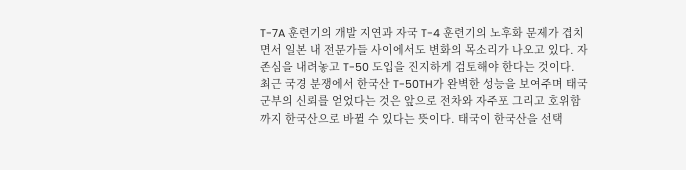T-7A 훈련기의 개발 지연과 자국 T-4 훈련기의 노후화 문제가 겹치면서 일본 내 전문가들 사이에서도 변화의 목소리가 나오고 있다. 자존심을 내려놓고 T-50 도입을 진지하게 검토해야 한다는 것이다.
최근 국경 분쟁에서 한국산 T-50TH가 완벽한 성능을 보여주며 태국 군부의 신뢰를 얻었다는 것은 앞으로 전차와 자주포 그리고 호위함까지 한국산으로 바뀔 수 있다는 뜻이다. 태국이 한국산을 선택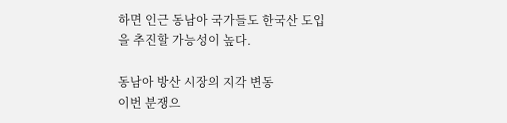하면 인근 동남아 국가들도 한국산 도입을 추진할 가능성이 높다.

동남아 방산 시장의 지각 변동
이번 분쟁으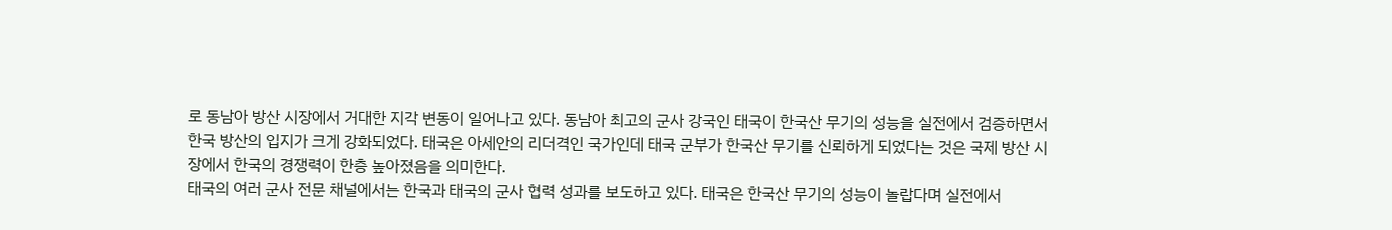로 동남아 방산 시장에서 거대한 지각 변동이 일어나고 있다. 동남아 최고의 군사 강국인 태국이 한국산 무기의 성능을 실전에서 검증하면서 한국 방산의 입지가 크게 강화되었다. 태국은 아세안의 리더격인 국가인데 태국 군부가 한국산 무기를 신뢰하게 되었다는 것은 국제 방산 시장에서 한국의 경쟁력이 한층 높아졌음을 의미한다.
태국의 여러 군사 전문 채널에서는 한국과 태국의 군사 협력 성과를 보도하고 있다. 태국은 한국산 무기의 성능이 놀랍다며 실전에서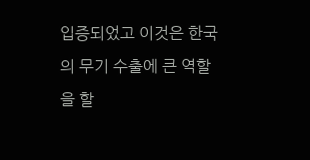입증되었고 이것은 한국의 무기 수출에 큰 역할을 할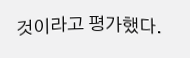것이라고 평가했다.